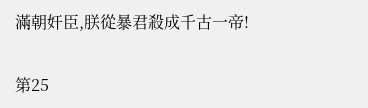滿朝奸臣,朕從暴君殺成千古一帝!

第25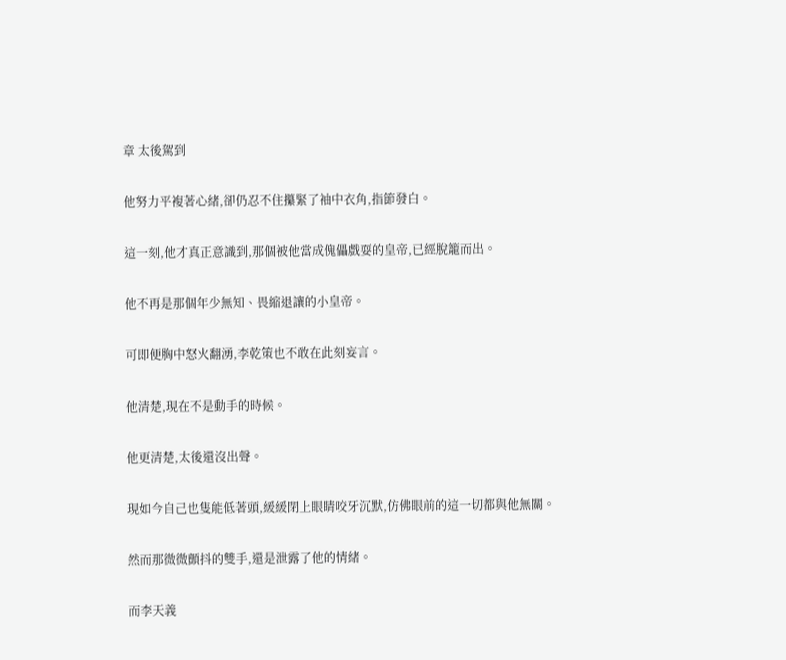章 太後駕到

他努力平複著心緒,卻仍忍不住攥緊了袖中衣角,指節發白。

這一刻,他才真正意識到,那個被他當成傀儡戲耍的皇帝,已經脫籠而出。

他不再是那個年少無知、畏縮退讓的小皇帝。

可即便胸中怒火翻湧,李乾策也不敢在此刻妄言。

他清楚,現在不是動手的時候。

他更清楚,太後還沒出聲。

現如今自己也隻能低著頭,緩緩閉上眼睛咬牙沉默,仿佛眼前的這一切都與他無關。

然而那微微顫抖的雙手,還是泄露了他的情緒。

而李天義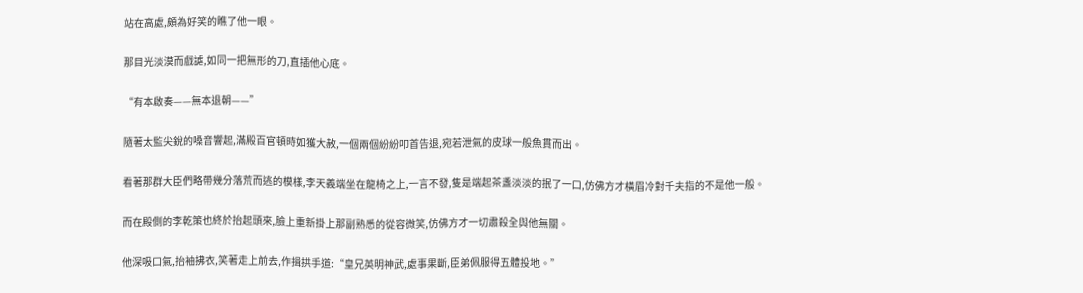站在高處,頗為好笑的瞧了他一眼。

那目光淡漠而戲謔,如同一把無形的刀,直插他心底。

“有本啟奏——無本退朝——”

隨著太監尖銳的嗓音響起,滿殿百官頓時如獲大赦,一個兩個紛紛叩首告退,宛若泄氣的皮球一般魚貫而出。

看著那群大臣們略帶幾分落荒而逃的模樣,李天義端坐在龍椅之上,一言不發,隻是端起茶盞淡淡的抿了一口,仿佛方才橫眉冷對千夫指的不是他一般。

而在殿側的李乾策也終於抬起頭來,臉上重新掛上那副熟悉的從容微笑,仿佛方才一切肅殺全與他無關。

他深吸口氣,抬袖拂衣,笑著走上前去,作揖拱手道:“皇兄英明神武,處事果斷,臣弟佩服得五體投地。”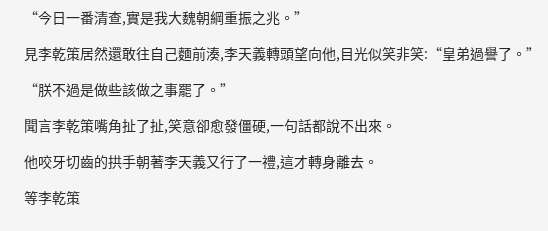“今日一番清查,實是我大魏朝綱重振之兆。”

見李乾策居然還敢往自己麵前湊,李天義轉頭望向他,目光似笑非笑:“皇弟過譽了。”

“朕不過是做些該做之事罷了。”

聞言李乾策嘴角扯了扯,笑意卻愈發僵硬,一句話都說不出來。

他咬牙切齒的拱手朝著李天義又行了一禮,這才轉身離去。

等李乾策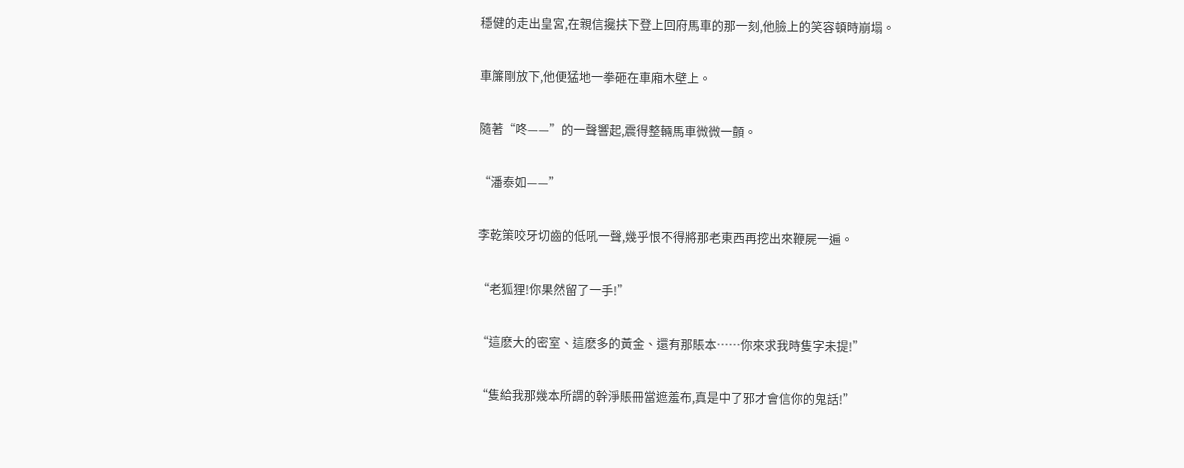穩健的走出皇宮,在親信攙扶下登上回府馬車的那一刻,他臉上的笑容頓時崩塌。

車簾剛放下,他便猛地一拳砸在車廂木壁上。

隨著“咚——”的一聲響起,震得整輛馬車微微一顫。

“潘泰如——”

李乾策咬牙切齒的低吼一聲,幾乎恨不得將那老東西再挖出來鞭屍一遍。

“老狐狸!你果然留了一手!”

“這麽大的密室、這麽多的黃金、還有那賬本……你來求我時隻字未提!”

“隻給我那幾本所謂的幹淨賬冊當遮羞布,真是中了邪才會信你的鬼話!”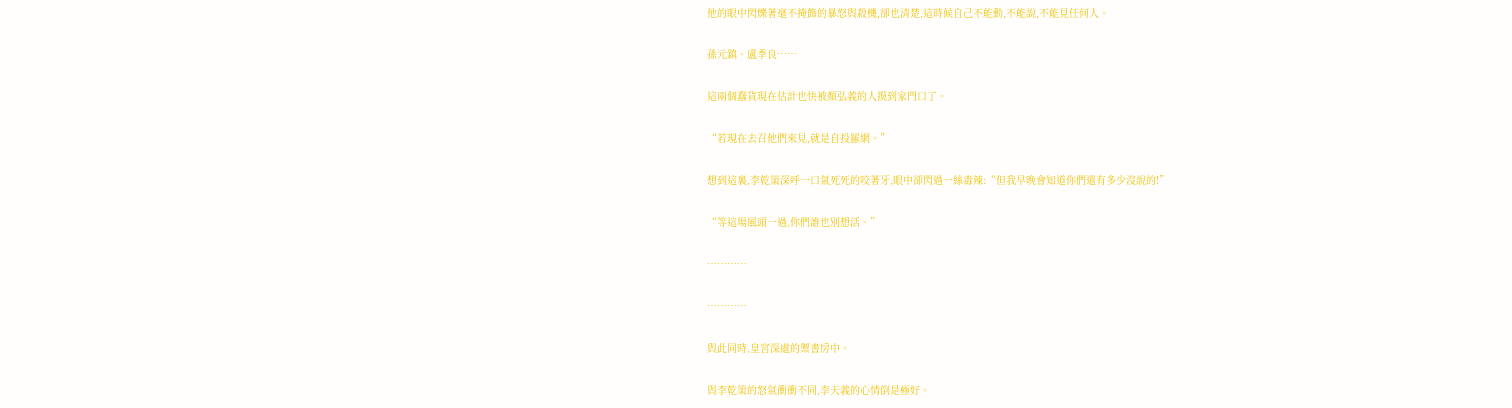他的眼中閃爍著毫不掩飾的暴怒與殺機,卻也清楚,這時候自己不能動,不能說,不能見任何人。

孫元鎮、盧季良……

這兩個蠢貨現在估計也快被顏弘義的人摸到家門口了。

“若現在去召他們來見,就是自投羅網。”

想到這裏,李乾策深呼一口氣死死的咬著牙,眼中卻閃過一絲毒辣:“但我早晚會知道你們還有多少沒說的!”

“等這場風頭一過,你們誰也別想活。”

…………

…………

與此同時,皇宮深處的禦書房中。

與李乾策的怒氣衝衝不同,李天義的心情倒是極好。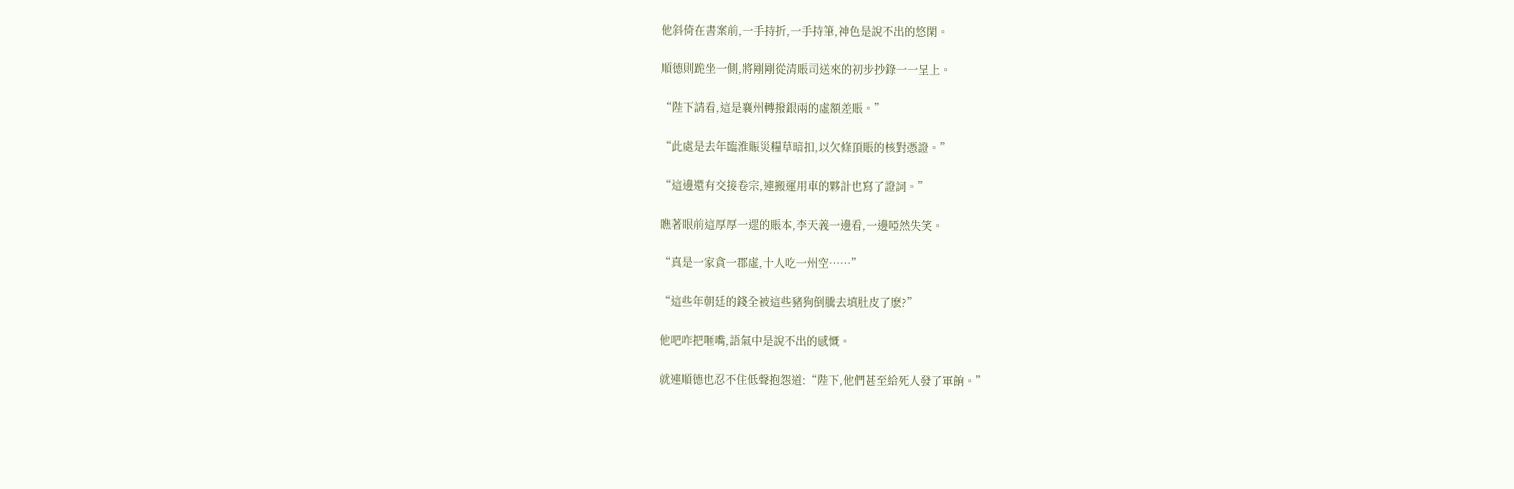他斜倚在書案前,一手持折,一手持筆,神色是說不出的悠閑。

順德則跪坐一側,將剛剛從清賬司送來的初步抄錄一一呈上。

“陛下請看,這是襄州轉撥銀兩的虛額差賬。”

“此處是去年臨淮賑災糧草暗扣,以欠條頂賬的核對憑證。”

“這邊還有交接卷宗,連搬運用車的夥計也寫了證詞。”

瞧著眼前這厚厚一遝的賬本,李天義一邊看,一邊啞然失笑。

“真是一家貪一郡虛,十人吃一州空……”

“這些年朝廷的錢全被這些豬狗倒騰去填肚皮了麽?”

他吧咋把咂嘴,語氣中是說不出的感慨。

就連順德也忍不住低聲抱怨道:“陛下,他們甚至給死人發了軍餉。”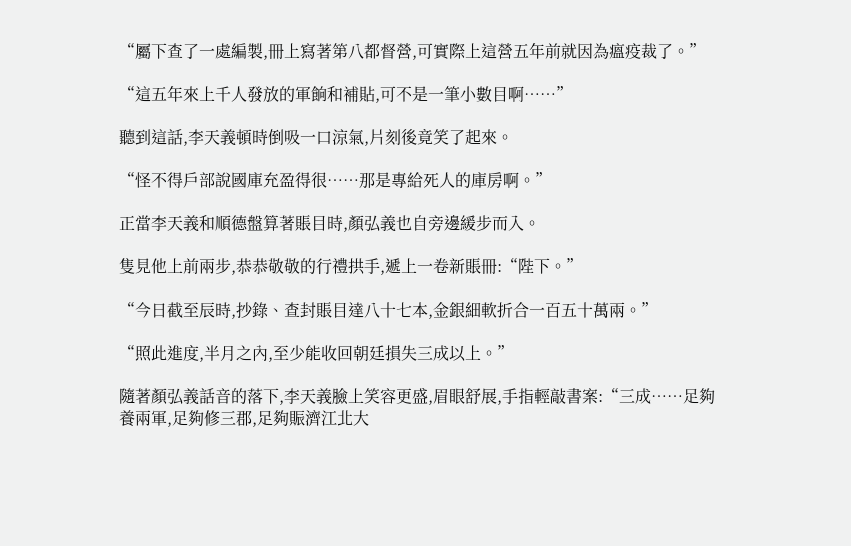“屬下查了一處編製,冊上寫著第八都督營,可實際上這營五年前就因為瘟疫裁了。”

“這五年來上千人發放的軍餉和補貼,可不是一筆小數目啊……”

聽到這話,李天義頓時倒吸一口涼氣,片刻後竟笑了起來。

“怪不得戶部說國庫充盈得很……那是專給死人的庫房啊。”

正當李天義和順德盤算著賬目時,顏弘義也自旁邊緩步而入。

隻見他上前兩步,恭恭敬敬的行禮拱手,遞上一卷新賬冊:“陛下。”

“今日截至辰時,抄錄、查封賬目達八十七本,金銀細軟折合一百五十萬兩。”

“照此進度,半月之內,至少能收回朝廷損失三成以上。”

隨著顏弘義話音的落下,李天義臉上笑容更盛,眉眼舒展,手指輕敲書案:“三成……足夠養兩軍,足夠修三郡,足夠賑濟江北大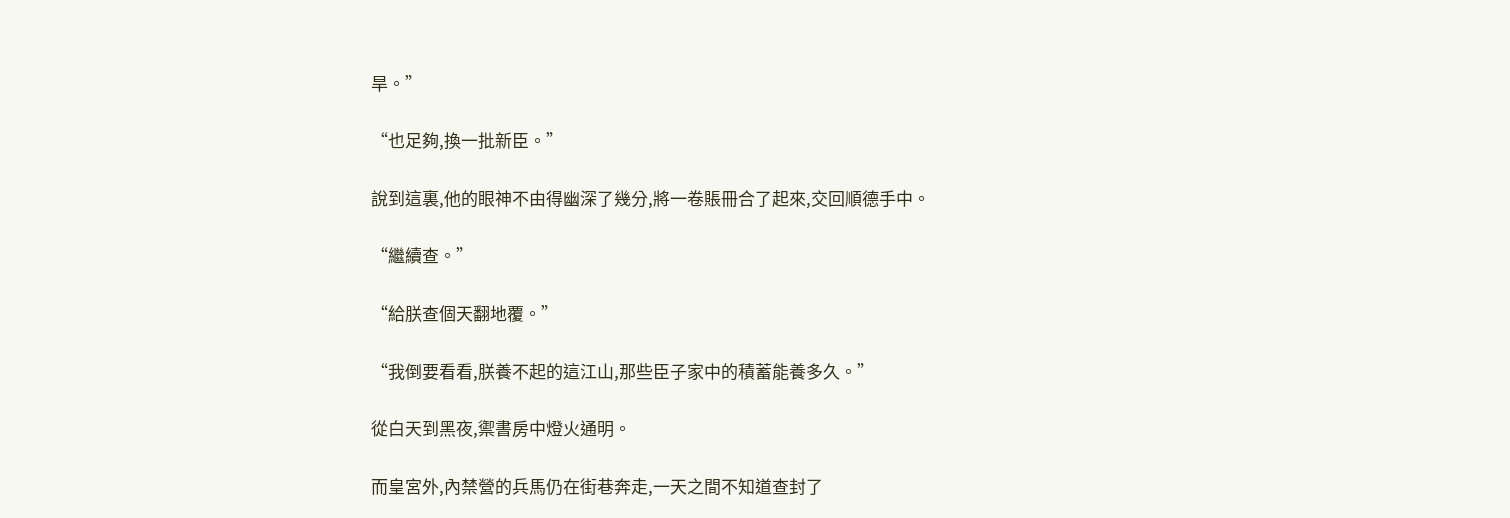旱。”

“也足夠,換一批新臣。”

說到這裏,他的眼神不由得幽深了幾分,將一卷賬冊合了起來,交回順德手中。

“繼續查。”

“給朕查個天翻地覆。”

“我倒要看看,朕養不起的這江山,那些臣子家中的積蓄能養多久。”

從白天到黑夜,禦書房中燈火通明。

而皇宮外,內禁營的兵馬仍在街巷奔走,一天之間不知道查封了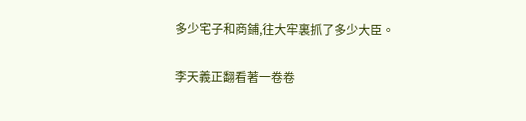多少宅子和商鋪,往大牢裏抓了多少大臣。

李天義正翻看著一卷卷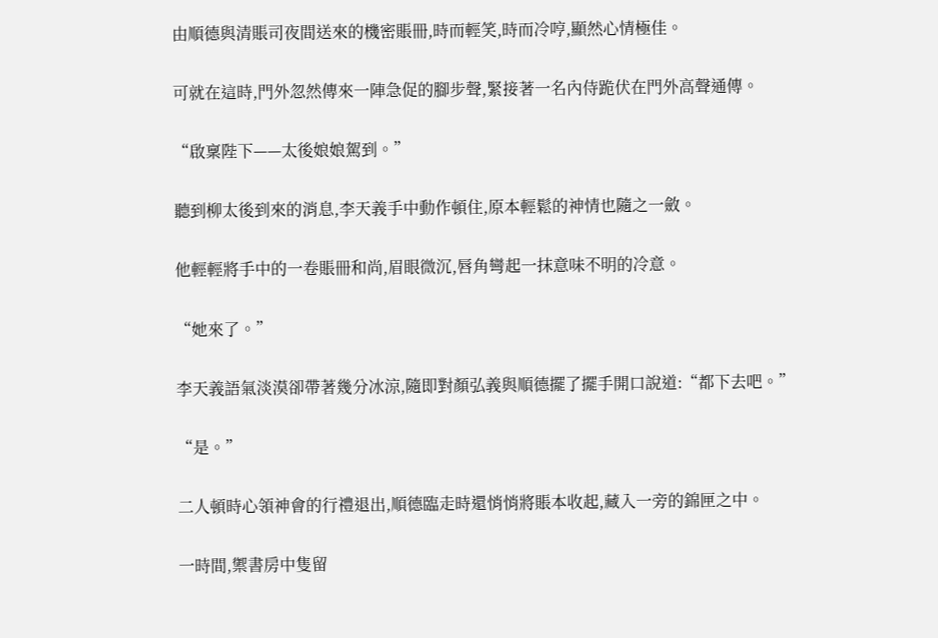由順德與清賬司夜間送來的機密賬冊,時而輕笑,時而冷哼,顯然心情極佳。

可就在這時,門外忽然傳來一陣急促的腳步聲,緊接著一名內侍跪伏在門外高聲通傳。

“啟稟陛下——太後娘娘駕到。”

聽到柳太後到來的消息,李天義手中動作頓住,原本輕鬆的神情也隨之一斂。

他輕輕將手中的一卷賬冊和尚,眉眼微沉,唇角彎起一抹意味不明的冷意。

“她來了。”

李天義語氣淡漠卻帶著幾分冰涼,隨即對顏弘義與順德擺了擺手開口說道:“都下去吧。”

“是。”

二人頓時心領神會的行禮退出,順德臨走時還悄悄將賬本收起,藏入一旁的錦匣之中。

一時間,禦書房中隻留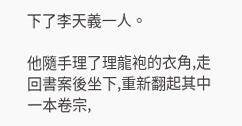下了李天義一人。

他隨手理了理龍袍的衣角,走回書案後坐下,重新翻起其中一本卷宗,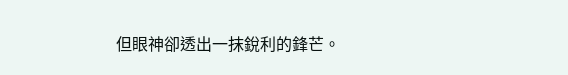但眼神卻透出一抹銳利的鋒芒。